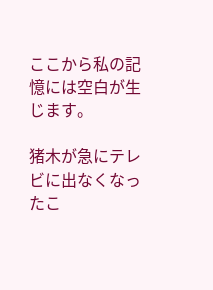ここから私の記憶には空白が生じます。

猪木が急にテレビに出なくなったこ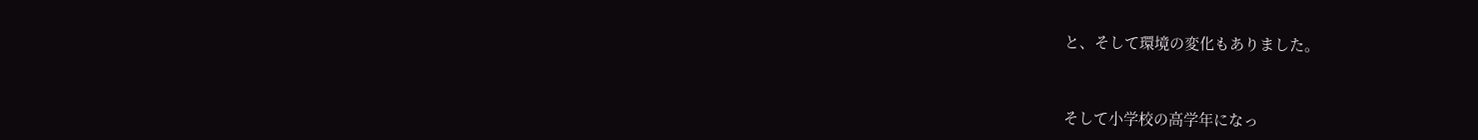と、そして環境の変化もありました。



そして小学校の高学年になっ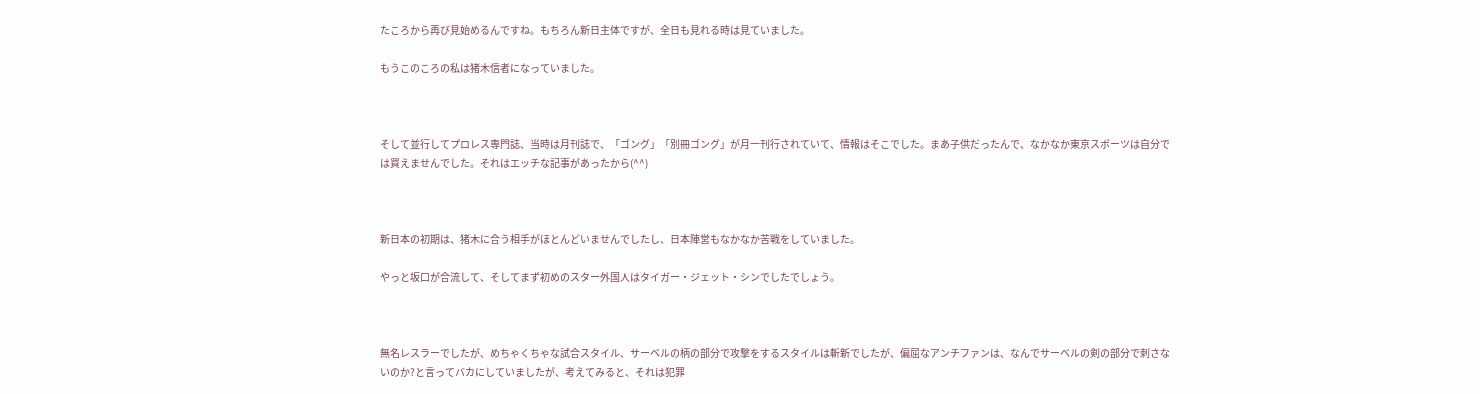たころから再び見始めるんですね。もちろん新日主体ですが、全日も見れる時は見ていました。

もうこのころの私は猪木信者になっていました。



そして並行してプロレス専門誌、当時は月刊誌で、「ゴング」「別冊ゴング」が月一刊行されていて、情報はそこでした。まあ子供だったんで、なかなか東京スポーツは自分では買えませんでした。それはエッチな記事があったから(^^)



新日本の初期は、猪木に合う相手がほとんどいませんでしたし、日本陣営もなかなか苦戦をしていました。

やっと坂口が合流して、そしてまず初めのスター外国人はタイガー・ジェット・シンでしたでしょう。



無名レスラーでしたが、めちゃくちゃな試合スタイル、サーベルの柄の部分で攻撃をするスタイルは斬新でしたが、偏屈なアンチファンは、なんでサーベルの剣の部分で刺さないのか?と言ってバカにしていましたが、考えてみると、それは犯罪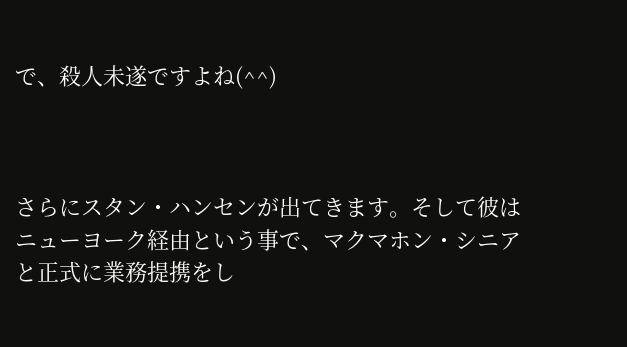で、殺人未遂ですよね(^^)



さらにスタン・ハンセンが出てきます。そして彼はニューヨーク経由という事で、マクマホン・シニアと正式に業務提携をし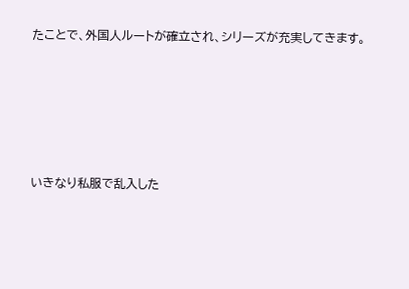たことで、外国人ルートが確立され、シリーズが充実してきます。





いきなり私服で乱入した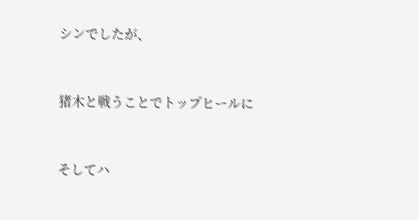シンでしたが、



猪木と戦うことでトップヒールに



そしてハ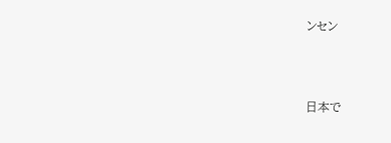ンセン



日本で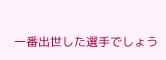一番出世した選手でしょう